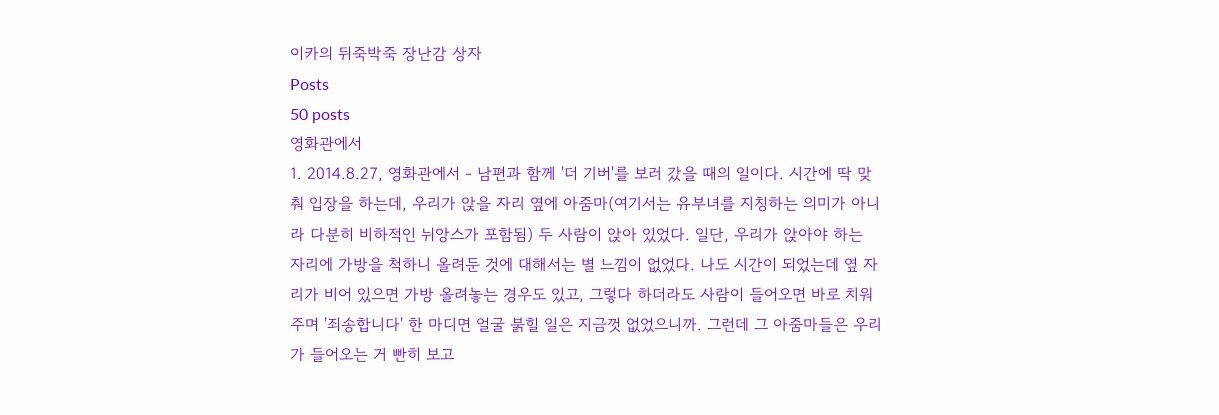이카의 뒤죽박죽 장난감 상자
Posts
50 posts
영화관에서
1. 2014.8.27, 영화관에서 - 남편과 함께 '더 기버'를 보러 갔을 때의 일이다. 시간에 딱 맞춰 입장을 하는데, 우리가 앉을 자리 옆에 아줌마(여기서는 유부녀를 지칭하는 의미가 아니라 다분히 비하적인 뉘앙스가 포함됨) 두 사람이 앉아 있었다. 일단, 우리가 앉아야 하는 자리에 가방을 척하니 올려둔 것에 대해서는 별 느낌이 없었다. 나도 시간이 되었는데 옆 자리가 비어 있으면 가방 올려놓는 경우도 있고, 그렇다 하더라도 사람이 들어오면 바로 치워주며 '죄송합니다' 한 마디면 얼굴 붉힐 일은 지금껏 없었으니까. 그런데 그 아줌마들은 우리가 들어오는 거 빤히 보고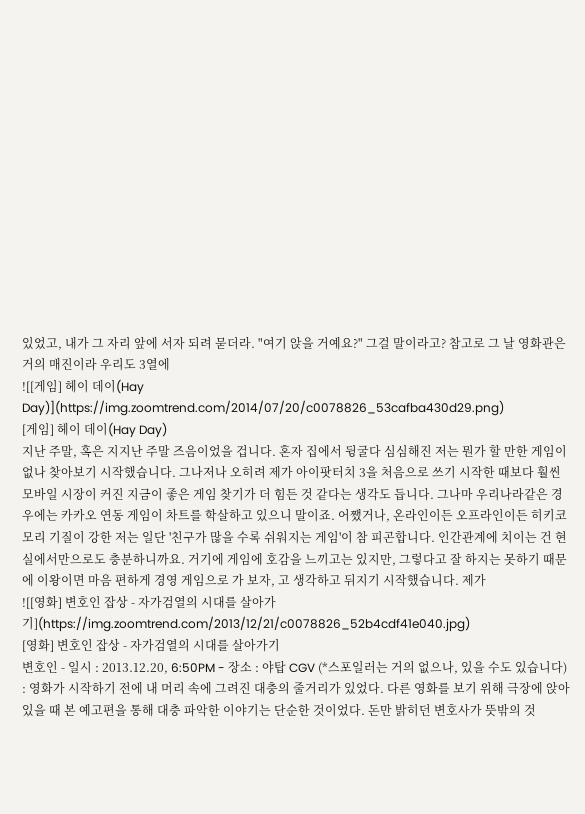있었고, 내가 그 자리 앞에 서자 되려 묻더라. "여기 앉을 거예요?" 그걸 말이라고? 참고로 그 날 영화관은 거의 매진이라 우리도 3열에
![[게임] 헤이 데이(Hay Day)](https://img.zoomtrend.com/2014/07/20/c0078826_53cafba430d29.png)
[게임] 헤이 데이(Hay Day)
지난 주말, 혹은 지지난 주말 즈음이었을 겁니다. 혼자 집에서 뒹굴다 심심해진 저는 뭔가 할 만한 게임이 없나 찾아보기 시작했습니다. 그나저나 오히려 제가 아이팟터치 3을 처음으로 쓰기 시작한 때보다 훨씬 모바일 시장이 커진 지금이 좋은 게임 찾기가 더 힘든 것 같다는 생각도 듭니다. 그나마 우리나라같은 경우에는 카카오 연동 게임이 차트를 학살하고 있으니 말이죠. 어쨌거나, 온라인이든 오프라인이든 히키코모리 기질이 강한 저는 일단 '친구가 많을 수록 쉬워지는 게임'이 참 피곤합니다. 인간관계에 치이는 건 현실에서만으로도 충분하니까요. 거기에 게임에 호감을 느끼고는 있지만, 그렇다고 잘 하지는 못하기 때문에 이왕이면 마음 편하게 경영 게임으로 가 보자, 고 생각하고 뒤지기 시작했습니다. 제가
![[영화] 변호인 잡상 - 자가검열의 시대를 살아가기](https://img.zoomtrend.com/2013/12/21/c0078826_52b4cdf41e040.jpg)
[영화] 변호인 잡상 - 자가검열의 시대를 살아가기
변호인 - 일시 : 2013.12.20, 6:50PM - 장소 : 야탑 CGV (*스포일러는 거의 없으나, 있을 수도 있습니다) : 영화가 시작하기 전에 내 머리 속에 그려진 대충의 줄거리가 있었다. 다른 영화를 보기 위해 극장에 앉아있을 때 본 예고편을 통해 대충 파악한 이야기는 단순한 것이었다. 돈만 밝히던 변호사가 뜻밖의 것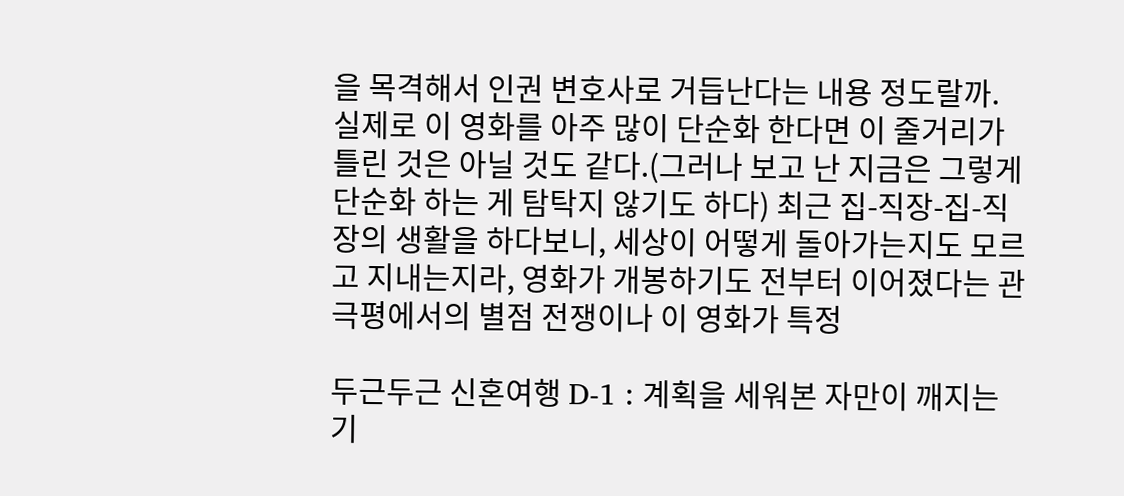을 목격해서 인권 변호사로 거듭난다는 내용 정도랄까. 실제로 이 영화를 아주 많이 단순화 한다면 이 줄거리가 틀린 것은 아닐 것도 같다.(그러나 보고 난 지금은 그렇게 단순화 하는 게 탐탁지 않기도 하다) 최근 집-직장-집-직장의 생활을 하다보니, 세상이 어떻게 돌아가는지도 모르고 지내는지라, 영화가 개봉하기도 전부터 이어졌다는 관극평에서의 별점 전쟁이나 이 영화가 특정

두근두근 신혼여행 D-1 : 계획을 세워본 자만이 깨지는 기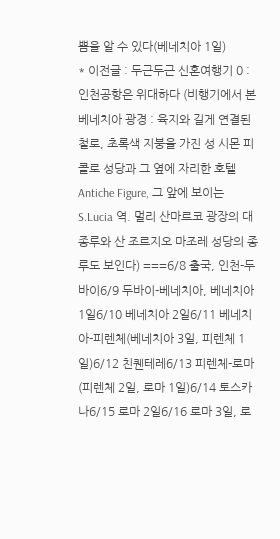쁨을 알 수 있다(베네치아 1일)
* 이전글 : 두근두근 신혼여행기 0 : 인천공항은 위대하다 (비행기에서 본 베네치아 광경 : 육지와 길게 연결된 철로, 초록색 지붕을 가진 성 시몬 피콜로 성당과 그 옆에 자리한 호텔 Antiche Figure, 그 앞에 보이는 S.Lucia 역. 멀리 산마르코 광장의 대종루와 산 조르지오 마조레 성당의 종루도 보인다) ===6/8 출국, 인천-두바이6/9 두바이-베네치아, 베네치아 1일6/10 베네치아 2일6/11 베네치아-피렌체(베네치아 3일, 피렌체 1일)6/12 친퀜테레6/13 피렌체-로마(피렌체 2일, 로마 1일)6/14 토스카나6/15 로마 2일6/16 로마 3일, 로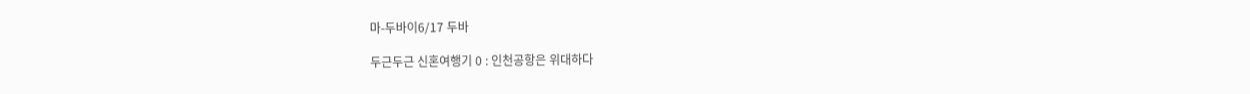마-두바이6/17 두바

두근두근 신혼여행기 0 : 인천공항은 위대하다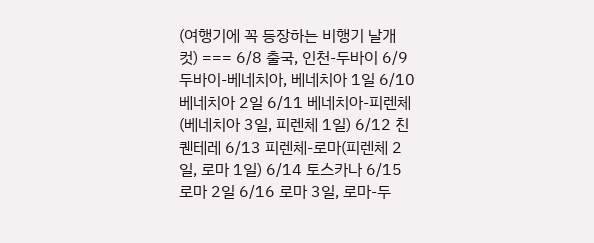(여행기에 꼭 등장하는 비행기 날개 컷) === 6/8 출국, 인천-두바이 6/9 두바이-베네치아, 베네치아 1일 6/10 베네치아 2일 6/11 베네치아-피렌체(베네치아 3일, 피렌체 1일) 6/12 친퀜테레 6/13 피렌체-로마(피렌체 2일, 로마 1일) 6/14 토스카나 6/15 로마 2일 6/16 로마 3일, 로마-두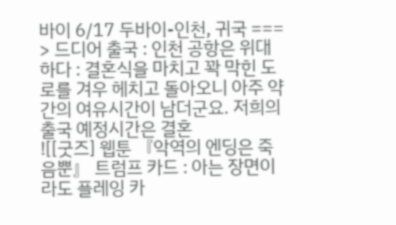바이 6/17 두바이-인천, 귀국 === > 드디어 출국 : 인천 공항은 위대하다 : 결혼식을 마치고 꽉 막힌 도로를 겨우 헤치고 돌아오니 아주 약간의 여유시간이 남더군요. 저희의 출국 예정시간은 결혼
![[굿즈] 웹툰 『악역의 엔딩은 죽음뿐』 트럼프 카드 : 아는 장면이라도 플레잉 카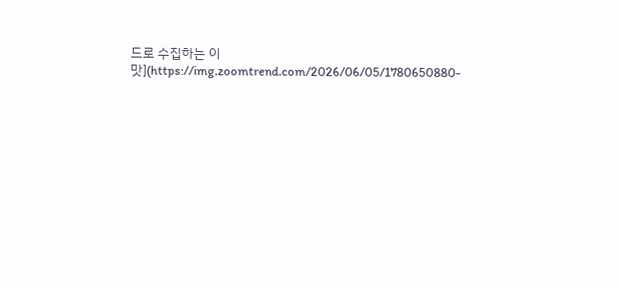드로 수집하는 이 맛](https://img.zoomtrend.com/2026/06/05/1780650880-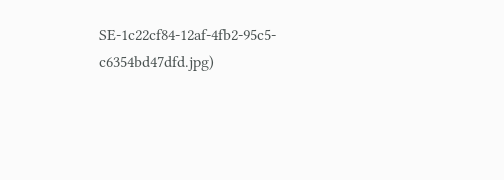SE-1c22cf84-12af-4fb2-95c5-c6354bd47dfd.jpg)